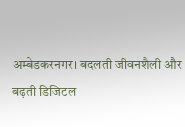अम्बेडकरनगर। बदलती जीवनशैली और बढ़ती डिजिटल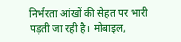निर्भरता आंखों की सेहत पर भारी पड़ती जा रही है। मोबाइल,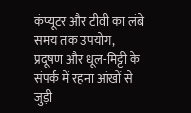कंप्यूटर और टीवी का लंबे समय तक उपयोग, प्रदूषण और धूल-मिट्टी के संपर्क में रहना आंखों से जुड़ी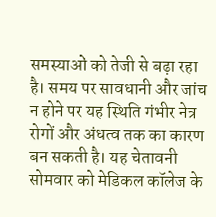समस्याओं को तेजी से बढ़ा रहा है। समय पर सावधानी और जांच न होने पर यह स्थिति गंभीर नेत्र रोगों और अंधत्व तक का कारण बन सकती है। यह चेतावनी सोमवार को मेडिकल कॉलेज के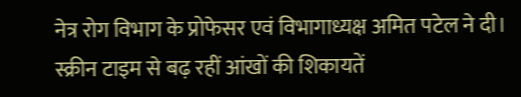नेत्र रोग विभाग के प्रोफेसर एवं विभागाध्यक्ष अमित पटेल ने दी।
स्क्रीन टाइम से बढ़ रहीं आंखों की शिकायतें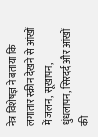नेत्र विशेषज्ञ ने बताया कि लगातार स्क्रीन देखने से आंखों में जलन, सूखापन, धुंधलापन, सिरदर्द और आंखों की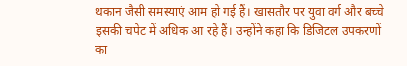थकान जैसी समस्याएं आम हो गई हैं। खासतौर पर युवा वर्ग और बच्चे इसकी चपेट में अधिक आ रहे हैं। उन्होंने कहा कि डिजिटल उपकरणों का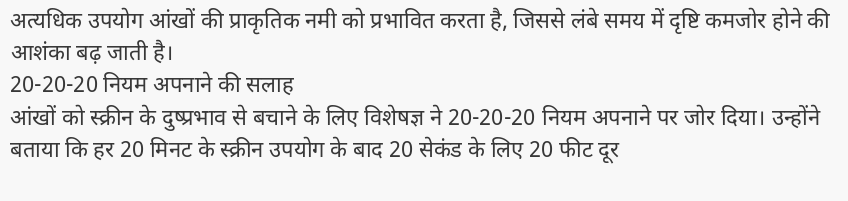अत्यधिक उपयोग आंखों की प्राकृतिक नमी को प्रभावित करता है, जिससे लंबे समय में दृष्टि कमजोर होने की आशंका बढ़ जाती है।
20-20-20 नियम अपनाने की सलाह
आंखों को स्क्रीन के दुष्प्रभाव से बचाने के लिए विशेषज्ञ ने 20-20-20 नियम अपनाने पर जोर दिया। उन्होंने बताया कि हर 20 मिनट के स्क्रीन उपयोग के बाद 20 सेकंड के लिए 20 फीट दूर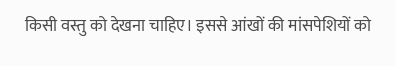किसी वस्तु को देखना चाहिए। इससे आंखों की मांसपेशियों को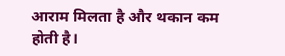आराम मिलता है और थकान कम होती है।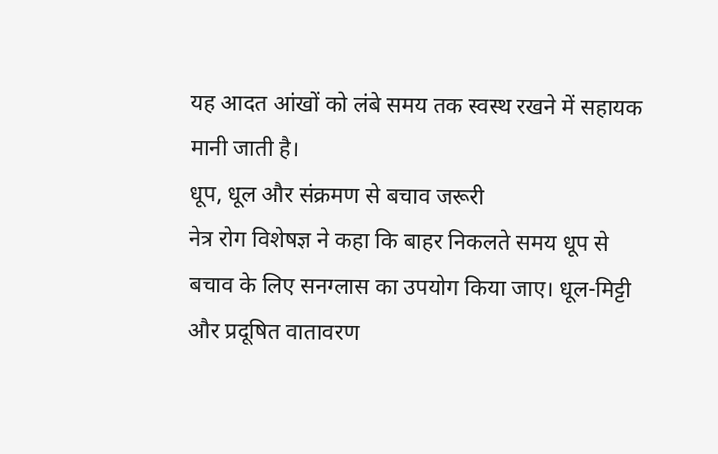यह आदत आंखों को लंबे समय तक स्वस्थ रखने में सहायक मानी जाती है।
धूप, धूल और संक्रमण से बचाव जरूरी
नेत्र रोग विशेषज्ञ ने कहा कि बाहर निकलते समय धूप से बचाव के लिए सनग्लास का उपयोग किया जाए। धूल-मिट्टी और प्रदूषित वातावरण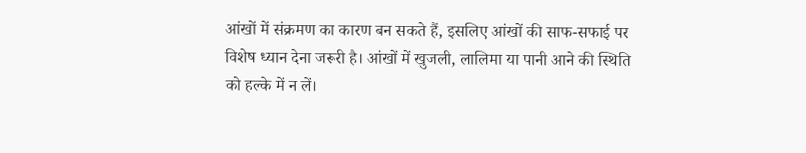आंखों में संक्रमण का कारण बन सकते हैं, इसलिए आंखों की साफ-सफाई पर विशेष ध्यान देना जरूरी है। आंखों में खुजली, लालिमा या पानी आने की स्थिति को हल्के में न लें।